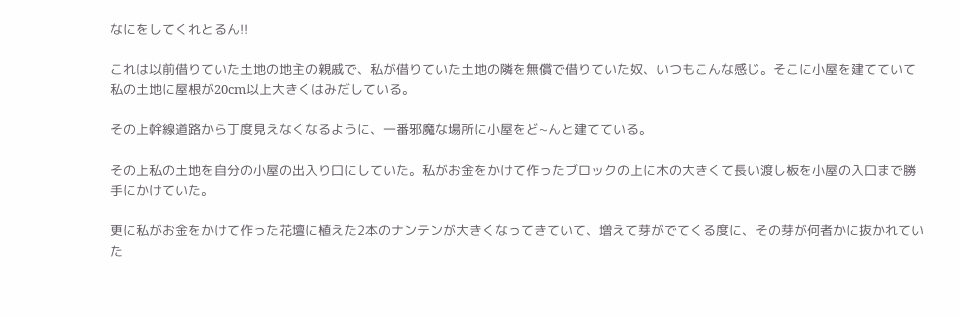なにをしてくれとるん!!

これは以前借りていた土地の地主の親戚で、私が借りていた土地の隣を無償で借りていた奴、いつもこんな感じ。そこに小屋を建てていて私の土地に屋根が20cm以上大きくはみだしている。

その上幹線道路から丁度見えなくなるように、一番邪魔な場所に小屋をど~んと建てている。

その上私の土地を自分の小屋の出入り口にしていた。私がお金をかけて作ったブロックの上に木の大きくて長い渡し板を小屋の入口まで勝手にかけていた。

更に私がお金をかけて作った花壇に植えた2本のナンテンが大きくなってきていて、増えて芽がでてくる度に、その芽が何者かに抜かれていた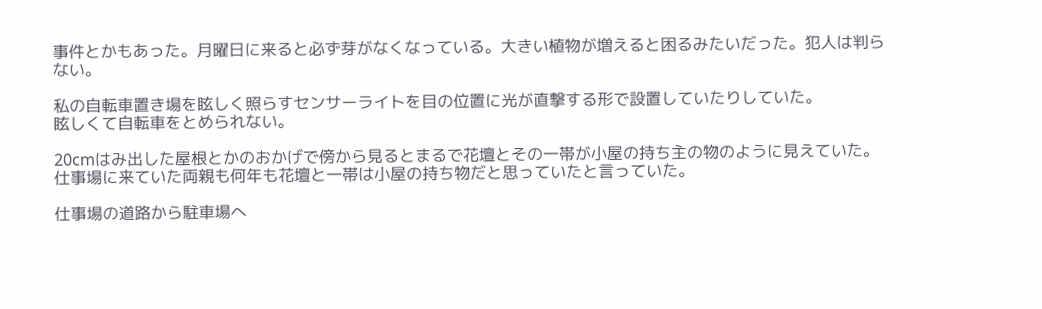事件とかもあった。月曜日に来ると必ず芽がなくなっている。大きい植物が増えると困るみたいだった。犯人は判らない。

私の自転車置き場を眩しく照らすセンサーライトを目の位置に光が直撃する形で設置していたりしていた。
眩しくて自転車をとめられない。

20cmはみ出した屋根とかのおかげで傍から見るとまるで花壇とその一帯が小屋の持ち主の物のように見えていた。仕事場に来ていた両親も何年も花壇と一帯は小屋の持ち物だと思っていたと言っていた。

仕事場の道路から駐車場へ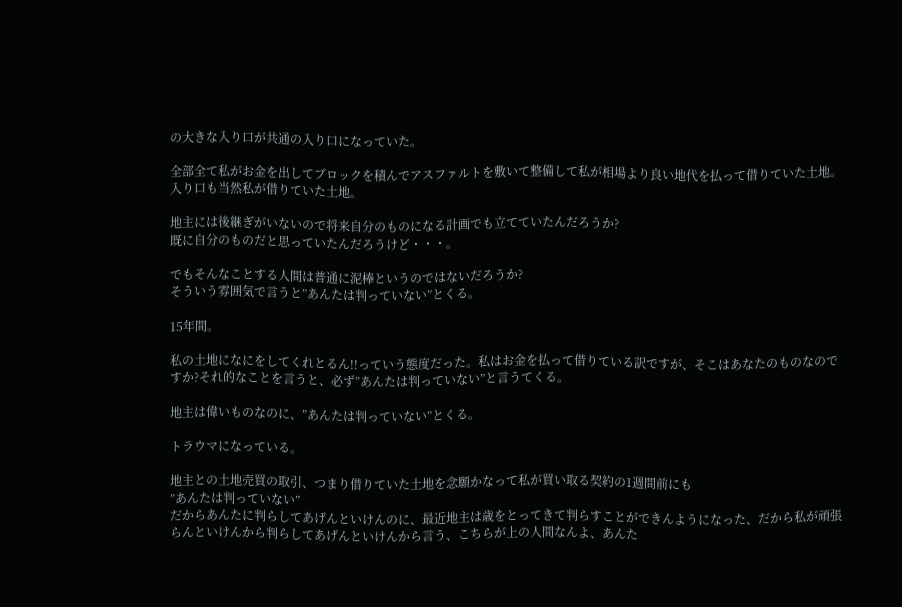の大きな入り口が共通の入り口になっていた。

全部全て私がお金を出してブロックを積んでアスファルトを敷いて整備して私が相場より良い地代を払って借りていた土地。入り口も当然私が借りていた土地。

地主には後継ぎがいないので将来自分のものになる計画でも立てていたんだろうか?
既に自分のものだと思っていたんだろうけど・・・。

でもそんなことする人間は普通に泥棒というのではないだろうか?
そういう雰囲気で言うと”あんたは判っていない”とくる。

15年間。

私の土地になにをしてくれとるん!!っていう態度だった。私はお金を払って借りている訳ですが、そこはあなたのものなのですか?それ的なことを言うと、必ず”あんたは判っていない”と言うてくる。

地主は偉いものなのに、”あんたは判っていない”とくる。

トラウマになっている。

地主との土地売買の取引、つまり借りていた土地を念願かなって私が買い取る契約の1週間前にも
”あんたは判っていない”
だからあんたに判らしてあげんといけんのに、最近地主は歳をとってきて判らすことができんようになった、だから私が頑張らんといけんから判らしてあげんといけんから言う、こちらが上の人間なんよ、あんた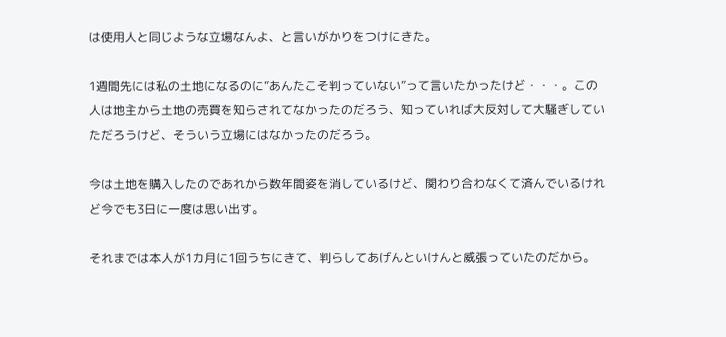は使用人と同じような立場なんよ、と言いがかりをつけにきた。

1週間先には私の土地になるのに”あんたこそ判っていない”って言いたかったけど・・・。この人は地主から土地の売買を知らされてなかったのだろう、知っていれば大反対して大騒ぎしていただろうけど、そういう立場にはなかったのだろう。

今は土地を購入したのであれから数年間姿を消しているけど、関わり合わなくて済んでいるけれど今でも3日に一度は思い出す。

それまでは本人が1カ月に1回うちにきて、判らしてあげんといけんと威張っていたのだから。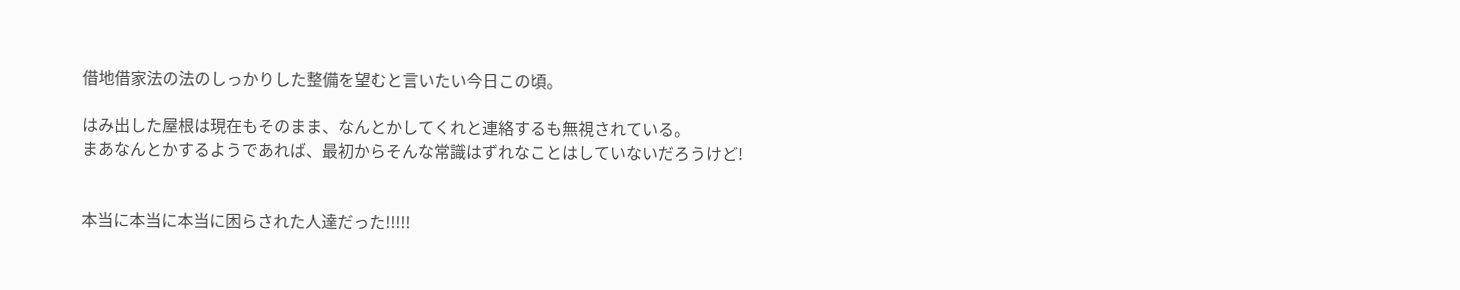借地借家法の法のしっかりした整備を望むと言いたい今日この頃。

はみ出した屋根は現在もそのまま、なんとかしてくれと連絡するも無視されている。
まあなんとかするようであれば、最初からそんな常識はずれなことはしていないだろうけど!


本当に本当に本当に困らされた人達だった!!!!!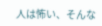人は怖い、そんな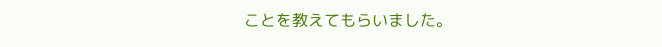ことを教えてもらいました。